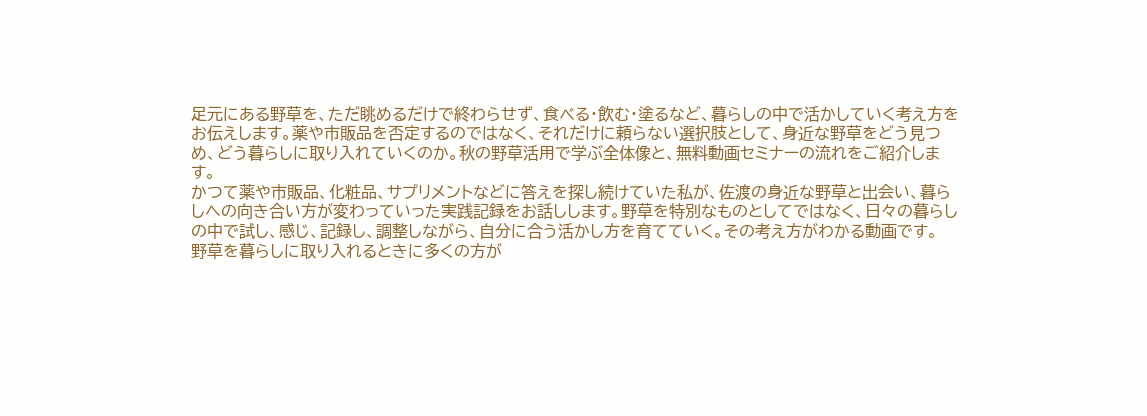足元にある野草を、ただ眺めるだけで終わらせず、食べる・飲む・塗るなど、暮らしの中で活かしていく考え方をお伝えします。薬や市販品を否定するのではなく、それだけに頼らない選択肢として、身近な野草をどう見つめ、どう暮らしに取り入れていくのか。秋の野草活用で学ぶ全体像と、無料動画セミナーの流れをご紹介します。
かつて薬や市販品、化粧品、サプリメントなどに答えを探し続けていた私が、佐渡の身近な野草と出会い、暮らしへの向き合い方が変わっていった実践記録をお話しします。野草を特別なものとしてではなく、日々の暮らしの中で試し、感じ、記録し、調整しながら、自分に合う活かし方を育てていく。その考え方がわかる動画です。
野草を暮らしに取り入れるときに多くの方が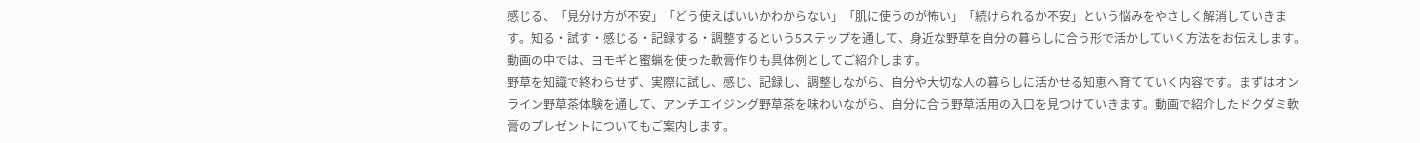感じる、「見分け方が不安」「どう使えばいいかわからない」「肌に使うのが怖い」「続けられるか不安」という悩みをやさしく解消していきます。知る・試す・感じる・記録する・調整するという5ステップを通して、身近な野草を自分の暮らしに合う形で活かしていく方法をお伝えします。動画の中では、ヨモギと蜜蝋を使った軟膏作りも具体例としてご紹介します。
野草を知識で終わらせず、実際に試し、感じ、記録し、調整しながら、自分や大切な人の暮らしに活かせる知恵へ育てていく内容です。まずはオンライン野草茶体験を通して、アンチエイジング野草茶を味わいながら、自分に合う野草活用の入口を見つけていきます。動画で紹介したドクダミ軟膏のプレゼントについてもご案内します。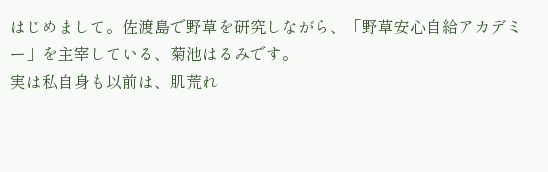はじめまして。佐渡島で野草を研究しながら、「野草安心自給アカデミー」を主宰している、菊池はるみです。
実は私自身も以前は、肌荒れ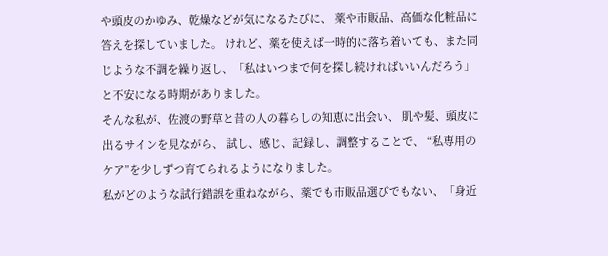や頭皮のかゆみ、乾燥などが気になるたびに、 薬や市販品、高価な化粧品に答えを探していました。 けれど、薬を使えば一時的に落ち着いても、また同じような不調を繰り返し、「私はいつまで何を探し続ければいいんだろう」と不安になる時期がありました。
そんな私が、佐渡の野草と昔の人の暮らしの知恵に出会い、 肌や髪、頭皮に出るサインを見ながら、 試し、感じ、記録し、調整することで、 “私専用のケア”を少しずつ育てられるようになりました。
私がどのような試行錯誤を重ねながら、薬でも市販品選びでもない、「身近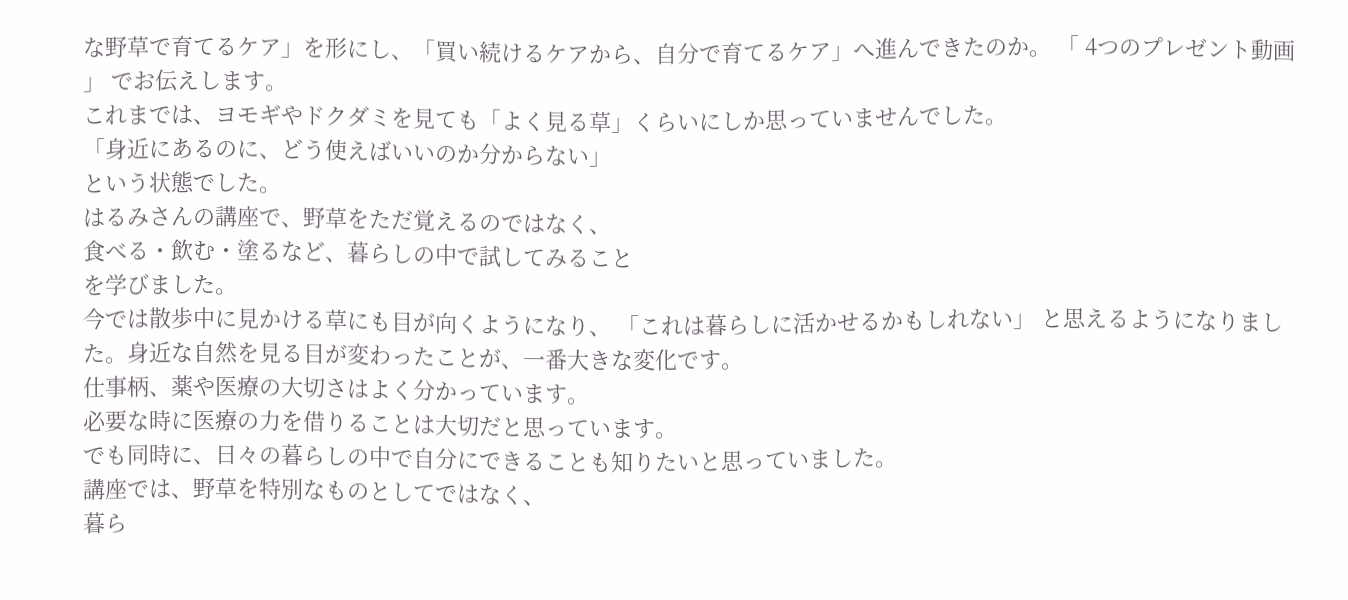な野草で育てるケア」を形にし、「買い続けるケアから、自分で育てるケア」へ進んできたのか。 「 4つのプレゼント動画 」 でお伝えします。
これまでは、ヨモギやドクダミを見ても「よく見る草」くらいにしか思っていませんでした。
「身近にあるのに、どう使えばいいのか分からない」
という状態でした。
はるみさんの講座で、野草をただ覚えるのではなく、
食べる・飲む・塗るなど、暮らしの中で試してみること
を学びました。
今では散歩中に見かける草にも目が向くようになり、 「これは暮らしに活かせるかもしれない」 と思えるようになりました。身近な自然を見る目が変わったことが、一番大きな変化です。
仕事柄、薬や医療の大切さはよく分かっています。
必要な時に医療の力を借りることは大切だと思っています。
でも同時に、日々の暮らしの中で自分にできることも知りたいと思っていました。
講座では、野草を特別なものとしてではなく、
暮ら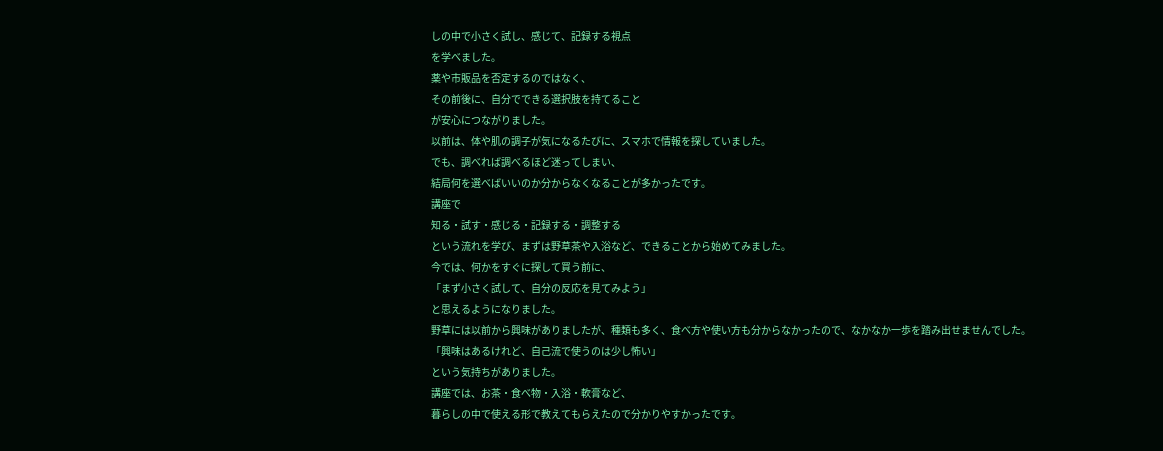しの中で小さく試し、感じて、記録する視点
を学べました。
薬や市販品を否定するのではなく、
その前後に、自分でできる選択肢を持てること
が安心につながりました。
以前は、体や肌の調子が気になるたびに、スマホで情報を探していました。
でも、調べれば調べるほど迷ってしまい、
結局何を選べばいいのか分からなくなることが多かったです。
講座で
知る・試す・感じる・記録する・調整する
という流れを学び、まずは野草茶や入浴など、できることから始めてみました。
今では、何かをすぐに探して買う前に、
「まず小さく試して、自分の反応を見てみよう」
と思えるようになりました。
野草には以前から興味がありましたが、種類も多く、食べ方や使い方も分からなかったので、なかなか一歩を踏み出せませんでした。
「興味はあるけれど、自己流で使うのは少し怖い」
という気持ちがありました。
講座では、お茶・食べ物・入浴・軟膏など、
暮らしの中で使える形で教えてもらえたので分かりやすかったです。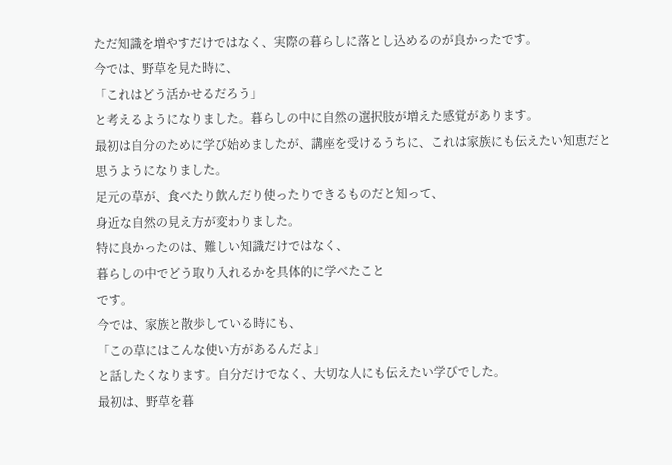ただ知識を増やすだけではなく、実際の暮らしに落とし込めるのが良かったです。
今では、野草を見た時に、
「これはどう活かせるだろう」
と考えるようになりました。暮らしの中に自然の選択肢が増えた感覚があります。
最初は自分のために学び始めましたが、講座を受けるうちに、これは家族にも伝えたい知恵だと思うようになりました。
足元の草が、食べたり飲んだり使ったりできるものだと知って、
身近な自然の見え方が変わりました。
特に良かったのは、難しい知識だけではなく、
暮らしの中でどう取り入れるかを具体的に学べたこと
です。
今では、家族と散歩している時にも、
「この草にはこんな使い方があるんだよ」
と話したくなります。自分だけでなく、大切な人にも伝えたい学びでした。
最初は、野草を暮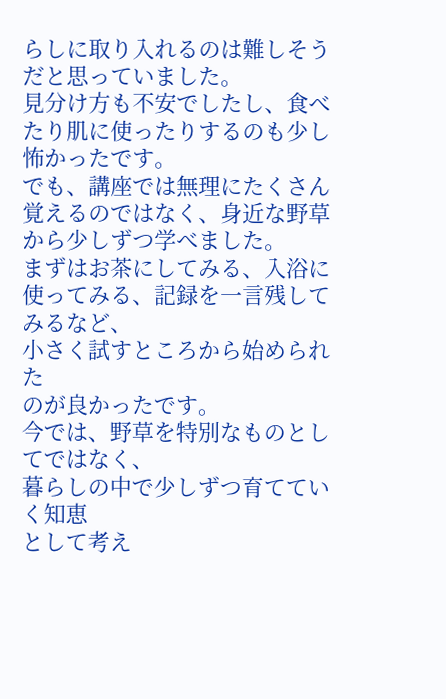らしに取り入れるのは難しそうだと思っていました。
見分け方も不安でしたし、食べたり肌に使ったりするのも少し怖かったです。
でも、講座では無理にたくさん覚えるのではなく、身近な野草から少しずつ学べました。
まずはお茶にしてみる、入浴に使ってみる、記録を一言残してみるなど、
小さく試すところから始められた
のが良かったです。
今では、野草を特別なものとしてではなく、
暮らしの中で少しずつ育てていく知恵
として考え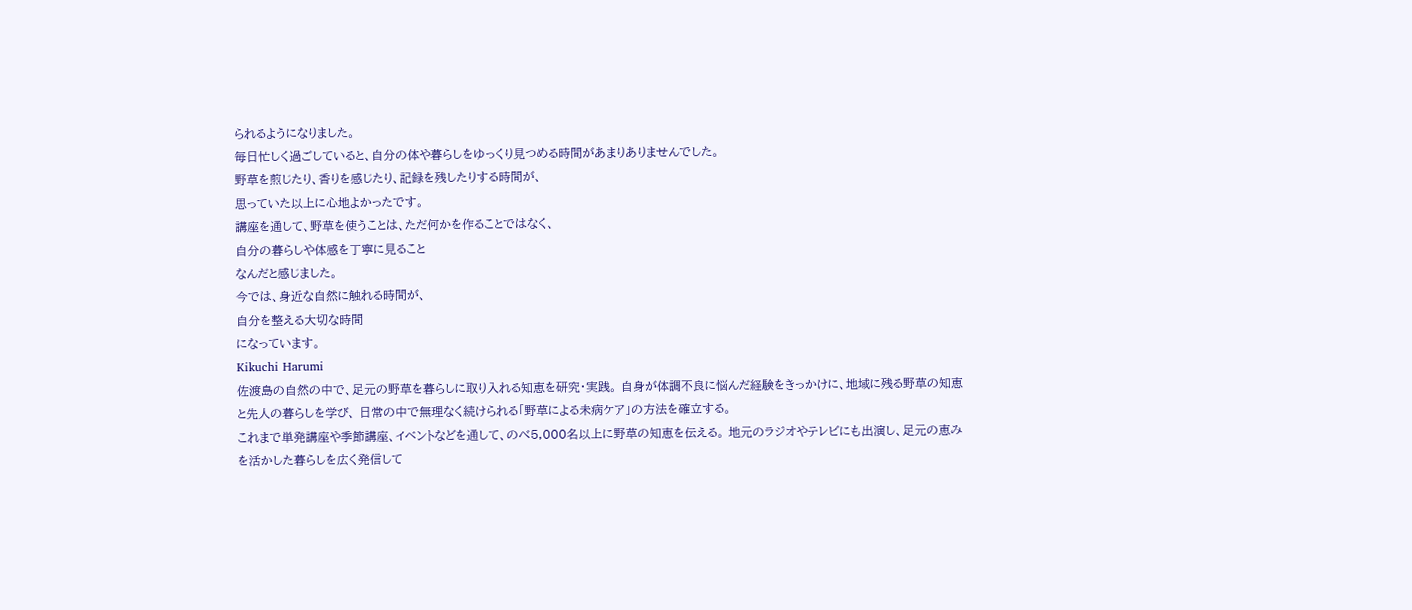られるようになりました。
毎日忙しく過ごしていると、自分の体や暮らしをゆっくり見つめる時間があまりありませんでした。
野草を煎じたり、香りを感じたり、記録を残したりする時間が、
思っていた以上に心地よかったです。
講座を通して、野草を使うことは、ただ何かを作ることではなく、
自分の暮らしや体感を丁寧に見ること
なんだと感じました。
今では、身近な自然に触れる時間が、
自分を整える大切な時間
になっています。
Kikuchi Harumi
佐渡島の自然の中で、足元の野草を暮らしに取り入れる知恵を研究・実践。 自身が体調不良に悩んだ経験をきっかけに、地域に残る野草の知恵と先人の暮らしを学び、 日常の中で無理なく続けられる「野草による未病ケア」の方法を確立する。
これまで単発講座や季節講座、イベントなどを通して、のべ5,000名以上に野草の知恵を伝える。 地元のラジオやテレビにも出演し、足元の恵みを活かした暮らしを広く発信して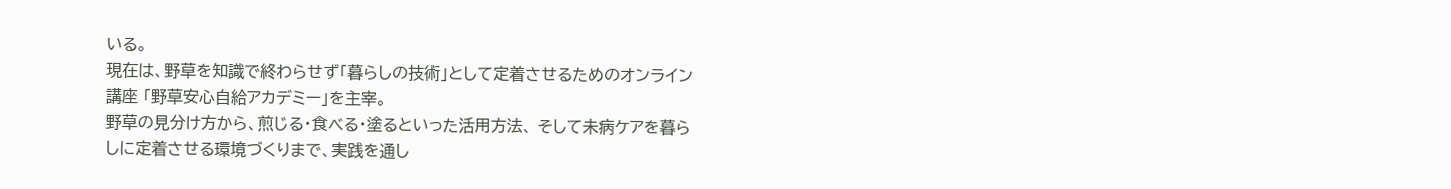いる。
現在は、野草を知識で終わらせず「暮らしの技術」として定着させるためのオンライン講座 「野草安心自給アカデミー」を主宰。
野草の見分け方から、煎じる・食べる・塗るといった活用方法、 そして未病ケアを暮らしに定着させる環境づくりまで、実践を通し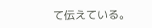て伝えている。